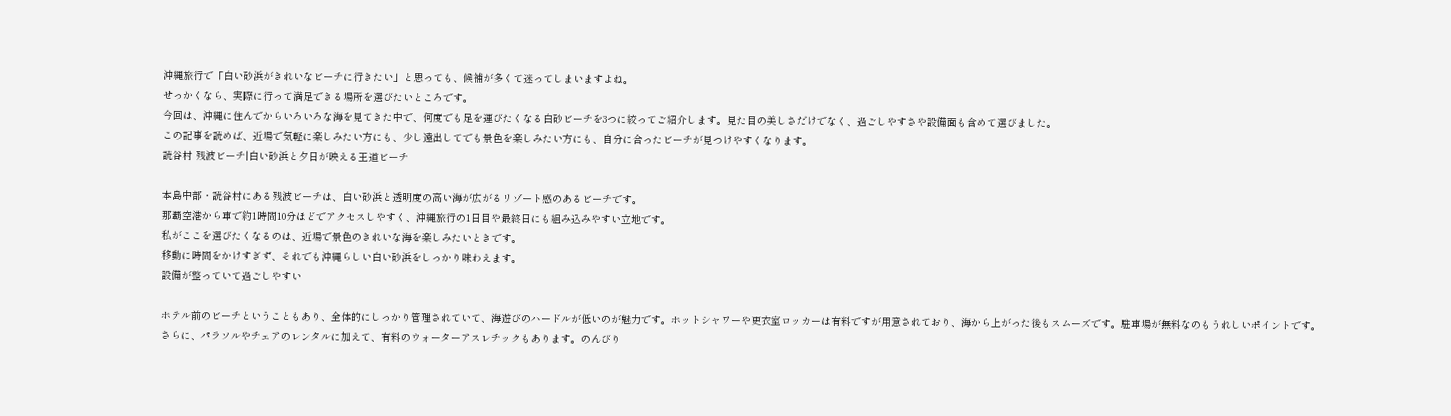沖縄旅行で「白い砂浜がきれいなビーチに行きたい」と思っても、候補が多くて迷ってしまいますよね。
せっかくなら、実際に行って満足できる場所を選びたいところです。
今回は、沖縄に住んでからいろいろな海を見てきた中で、何度でも足を運びたくなる白砂ビーチを3つに絞ってご紹介します。見た目の美しさだけでなく、過ごしやすさや設備面も含めて選びました。
この記事を読めば、近場で気軽に楽しみたい方にも、少し遠出してでも景色を楽しみたい方にも、自分に合ったビーチが見つけやすくなります。
読谷村 残波ビーチ|白い砂浜と夕日が映える王道ビーチ

本島中部・読谷村にある残波ビーチは、白い砂浜と透明度の高い海が広がるリゾート感のあるビーチです。
那覇空港から車で約1時間10分ほどでアクセスしやすく、沖縄旅行の1日目や最終日にも組み込みやすい立地です。
私がここを選びたくなるのは、近場で景色のきれいな海を楽しみたいときです。
移動に時間をかけすぎず、それでも沖縄らしい白い砂浜をしっかり味わえます。
設備が整っていて過ごしやすい

ホテル前のビーチということもあり、全体的にしっかり管理されていて、海遊びのハードルが低いのが魅力です。ホットシャワーや更衣室ロッカーは有料ですが用意されており、海から上がった後もスムーズです。駐車場が無料なのもうれしいポイントです。
さらに、パラソルやチェアのレンタルに加えて、有料のウォーターアスレチックもあります。のんびり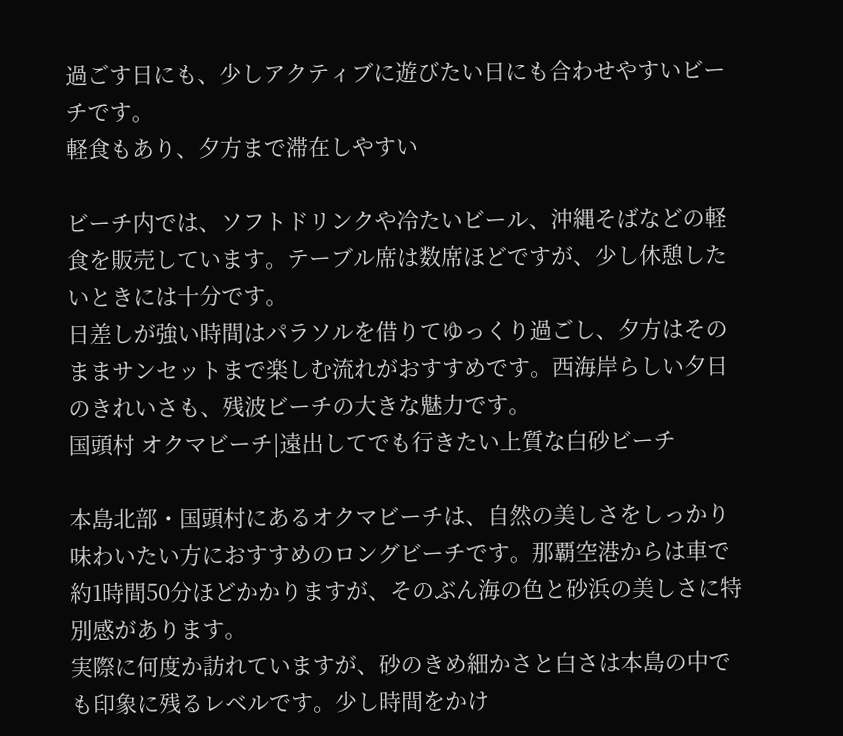過ごす日にも、少しアクティブに遊びたい日にも合わせやすいビーチです。
軽食もあり、夕方まで滞在しやすい

ビーチ内では、ソフトドリンクや冷たいビール、沖縄そばなどの軽食を販売しています。テーブル席は数席ほどですが、少し休憩したいときには十分です。
日差しが強い時間はパラソルを借りてゆっくり過ごし、夕方はそのままサンセットまで楽しむ流れがおすすめです。西海岸らしい夕日のきれいさも、残波ビーチの大きな魅力です。
国頭村 オクマビーチ|遠出してでも行きたい上質な白砂ビーチ

本島北部・国頭村にあるオクマビーチは、自然の美しさをしっかり味わいたい方におすすめのロングビーチです。那覇空港からは車で約1時間50分ほどかかりますが、そのぶん海の色と砂浜の美しさに特別感があります。
実際に何度か訪れていますが、砂のきめ細かさと白さは本島の中でも印象に残るレベルです。少し時間をかけ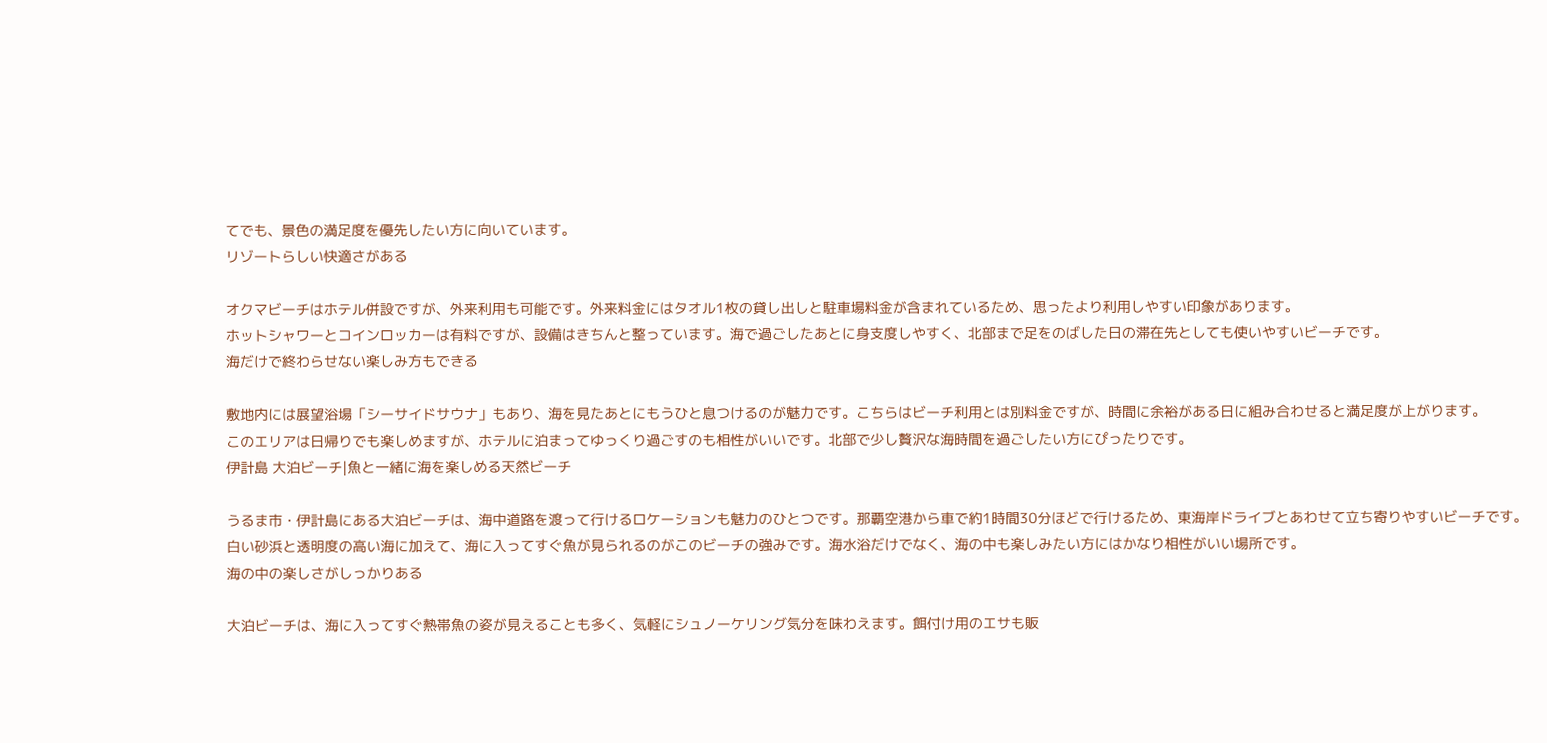てでも、景色の満足度を優先したい方に向いています。
リゾートらしい快適さがある

オクマビーチはホテル併設ですが、外来利用も可能です。外来料金にはタオル1枚の貸し出しと駐車場料金が含まれているため、思ったより利用しやすい印象があります。
ホットシャワーとコインロッカーは有料ですが、設備はきちんと整っています。海で過ごしたあとに身支度しやすく、北部まで足をのばした日の滞在先としても使いやすいビーチです。
海だけで終わらせない楽しみ方もできる

敷地内には展望浴場「シーサイドサウナ」もあり、海を見たあとにもうひと息つけるのが魅力です。こちらはビーチ利用とは別料金ですが、時間に余裕がある日に組み合わせると満足度が上がります。
このエリアは日帰りでも楽しめますが、ホテルに泊まってゆっくり過ごすのも相性がいいです。北部で少し贅沢な海時間を過ごしたい方にぴったりです。
伊計島 大泊ビーチ|魚と一緒に海を楽しめる天然ビーチ

うるま市・伊計島にある大泊ビーチは、海中道路を渡って行けるロケーションも魅力のひとつです。那覇空港から車で約1時間30分ほどで行けるため、東海岸ドライブとあわせて立ち寄りやすいビーチです。
白い砂浜と透明度の高い海に加えて、海に入ってすぐ魚が見られるのがこのビーチの強みです。海水浴だけでなく、海の中も楽しみたい方にはかなり相性がいい場所です。
海の中の楽しさがしっかりある

大泊ビーチは、海に入ってすぐ熱帯魚の姿が見えることも多く、気軽にシュノーケリング気分を味わえます。餌付け用のエサも販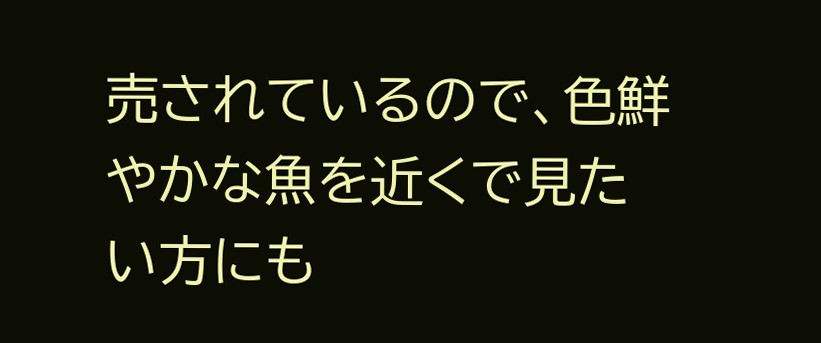売されているので、色鮮やかな魚を近くで見たい方にも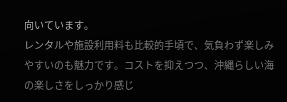向いています。
レンタルや施設利用料も比較的手頃で、気負わず楽しみやすいのも魅力です。コストを抑えつつ、沖縄らしい海の楽しさをしっかり感じ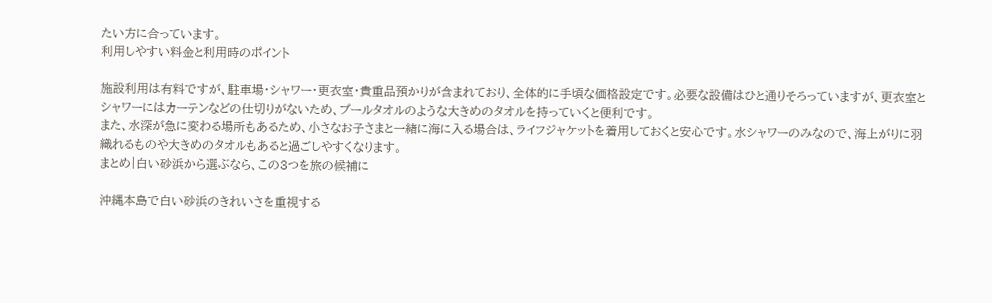たい方に合っています。
利用しやすい料金と利用時のポイント

施設利用は有料ですが、駐車場・シャワー・更衣室・貴重品預かりが含まれており、全体的に手頃な価格設定です。必要な設備はひと通りそろっていますが、更衣室とシャワーにはカーテンなどの仕切りがないため、プールタオルのような大きめのタオルを持っていくと便利です。
また、水深が急に変わる場所もあるため、小さなお子さまと一緒に海に入る場合は、ライフジャケットを着用しておくと安心です。水シャワーのみなので、海上がりに羽織れるものや大きめのタオルもあると過ごしやすくなります。
まとめ|白い砂浜から選ぶなら、この3つを旅の候補に

沖縄本島で白い砂浜のきれいさを重視する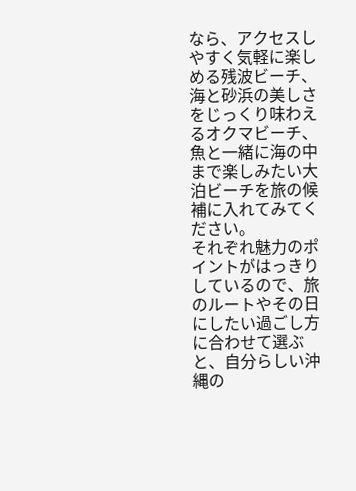なら、アクセスしやすく気軽に楽しめる残波ビーチ、海と砂浜の美しさをじっくり味わえるオクマビーチ、魚と一緒に海の中まで楽しみたい大泊ビーチを旅の候補に入れてみてください。
それぞれ魅力のポイントがはっきりしているので、旅のルートやその日にしたい過ごし方に合わせて選ぶと、自分らしい沖縄の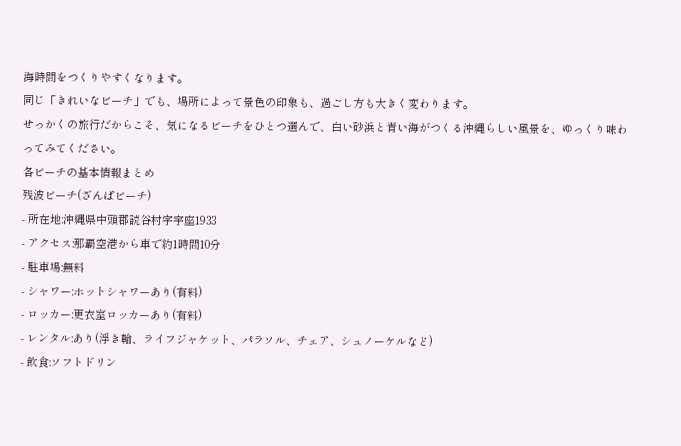海時間をつくりやすくなります。
同じ「きれいなビーチ」でも、場所によって景色の印象も、過ごし方も大きく変わります。
せっかくの旅行だからこそ、気になるビーチをひとつ選んで、白い砂浜と青い海がつくる沖縄らしい風景を、ゆっくり味わってみてください。
各ビーチの基本情報まとめ
残波ビーチ(ざんぱビーチ)
- 所在地:沖縄県中頭郡読谷村字宇座1933
- アクセス:那覇空港から車で約1時間10分
- 駐車場:無料
- シャワー:ホットシャワーあり(有料)
- ロッカー:更衣室ロッカーあり(有料)
- レンタル:あり(浮き輪、ライフジャケット、パラソル、チェア、シュノーケルなど)
- 飲食:ソフトドリン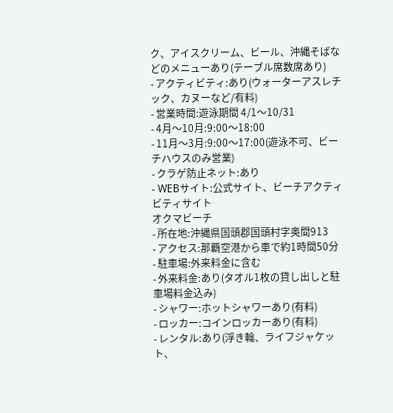ク、アイスクリーム、ビール、沖縄そばなどのメニューあり(テーブル席数席あり)
- アクティビティ:あり(ウォーターアスレチック、カヌーなど/有料)
- 営業時間:遊泳期間 4/1〜10/31
- 4月〜10月:9:00〜18:00
- 11月〜3月:9:00〜17:00(遊泳不可、ビーチハウスのみ営業)
- クラゲ防止ネット:あり
- WEBサイト:公式サイト、ビーチアクティビティサイト
オクマビーチ
- 所在地:沖縄県国頭郡国頭村字奥間913
- アクセス:那覇空港から車で約1時間50分
- 駐車場:外来料金に含む
- 外来料金:あり(タオル1枚の貸し出しと駐車場料金込み)
- シャワー:ホットシャワーあり(有料)
- ロッカー:コインロッカーあり(有料)
- レンタル:あり(浮き輪、ライフジャケット、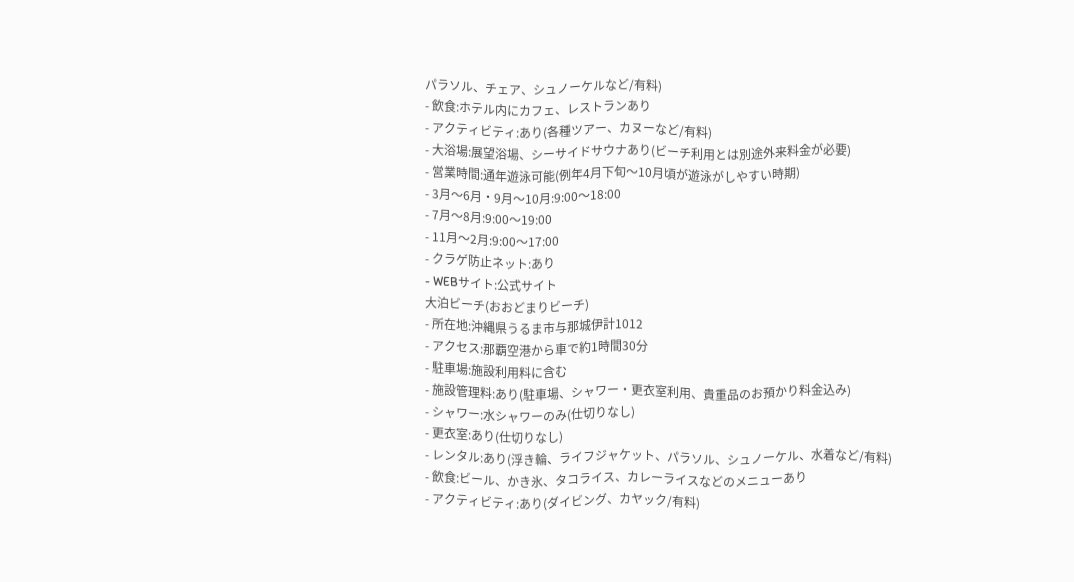パラソル、チェア、シュノーケルなど/有料)
- 飲食:ホテル内にカフェ、レストランあり
- アクティビティ:あり(各種ツアー、カヌーなど/有料)
- 大浴場:展望浴場、シーサイドサウナあり(ビーチ利用とは別途外来料金が必要)
- 営業時間:通年遊泳可能(例年4月下旬〜10月頃が遊泳がしやすい時期)
- 3月〜6月・9月〜10月:9:00〜18:00
- 7月〜8月:9:00〜19:00
- 11月〜2月:9:00〜17:00
- クラゲ防止ネット:あり
- WEBサイト:公式サイト
大泊ビーチ(おおどまりビーチ)
- 所在地:沖縄県うるま市与那城伊計1012
- アクセス:那覇空港から車で約1時間30分
- 駐車場:施設利用料に含む
- 施設管理料:あり(駐車場、シャワー・更衣室利用、貴重品のお預かり料金込み)
- シャワー:水シャワーのみ(仕切りなし)
- 更衣室:あり(仕切りなし)
- レンタル:あり(浮き輪、ライフジャケット、パラソル、シュノーケル、水着など/有料)
- 飲食:ビール、かき氷、タコライス、カレーライスなどのメニューあり
- アクティビティ:あり(ダイビング、カヤック/有料)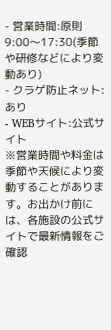- 営業時間:原則9:00〜17:30(季節や研修などにより変動あり)
- クラゲ防止ネット:あり
- WEBサイト:公式サイト
※営業時間や料金は季節や天候により変動することがあります。お出かけ前には、各施設の公式サイトで最新情報をご確認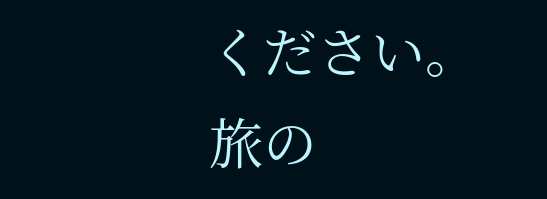ください。
旅の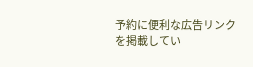予約に便利な広告リンクを掲載してい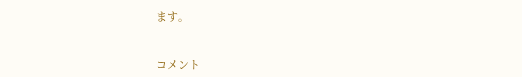ます。


コメント